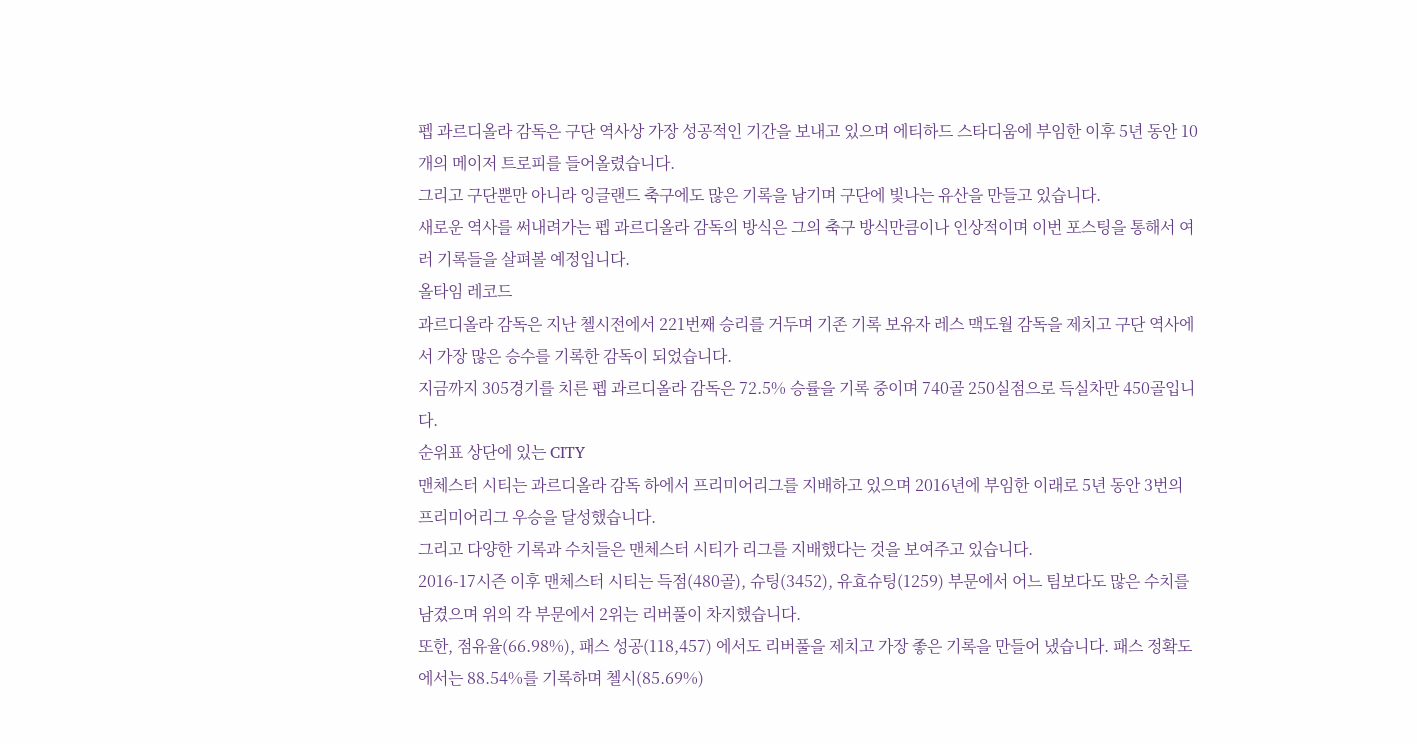펩 과르디올라 감독은 구단 역사상 가장 성공적인 기간을 보내고 있으며 에티하드 스타디움에 부임한 이후 5년 동안 10개의 메이저 트로피를 들어올렸습니다.
그리고 구단뿐만 아니라 잉글랜드 축구에도 많은 기록을 남기며 구단에 빛나는 유산을 만들고 있습니다.
새로운 역사를 써내려가는 펩 과르디올라 감독의 방식은 그의 축구 방식만큼이나 인상적이며 이번 포스팅을 통해서 여러 기록들을 살펴볼 예정입니다.
올타임 레코드
과르디올라 감독은 지난 첼시전에서 221번째 승리를 거두며 기존 기록 보유자 레스 맥도월 감독을 제치고 구단 역사에서 가장 많은 승수를 기록한 감독이 되었습니다.
지금까지 305경기를 치른 펩 과르디올라 감독은 72.5% 승률을 기록 중이며 740골 250실점으로 득실차만 450골입니다.
순위표 상단에 있는 CITY
맨체스터 시티는 과르디올라 감독 하에서 프리미어리그를 지배하고 있으며 2016년에 부임한 이래로 5년 동안 3번의 프리미어리그 우승을 달성했습니다.
그리고 다양한 기록과 수치들은 맨체스터 시티가 리그를 지배했다는 것을 보여주고 있습니다.
2016-17시즌 이후 맨체스터 시티는 득점(480골), 슈팅(3452), 유효슈팅(1259) 부문에서 어느 팀보다도 많은 수치를 남겼으며 위의 각 부문에서 2위는 리버풀이 차지했습니다.
또한, 점유율(66.98%), 패스 성공(118,457) 에서도 리버풀을 제치고 가장 좋은 기록을 만들어 냈습니다. 패스 정확도에서는 88.54%를 기록하며 첼시(85.69%)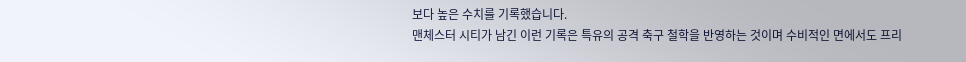보다 높은 수치를 기록했습니다.
맨체스터 시티가 남긴 이런 기록은 특유의 공격 축구 철학을 반영하는 것이며 수비적인 면에서도 프리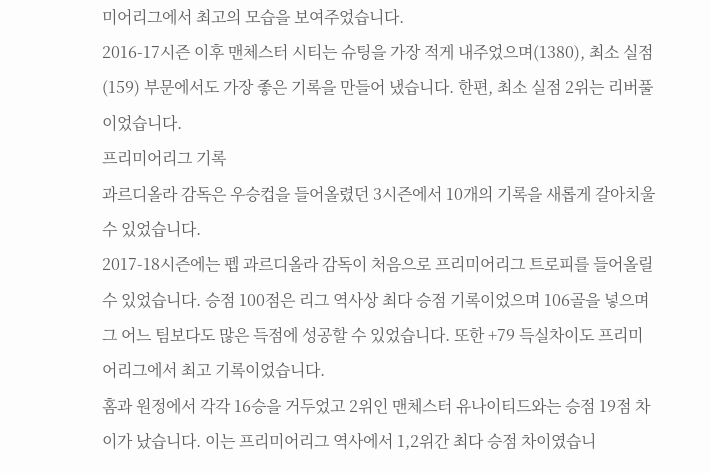미어리그에서 최고의 모습을 보여주었습니다.
2016-17시즌 이후 맨체스터 시티는 슈팅을 가장 적게 내주었으며(1380), 최소 실점(159) 부문에서도 가장 좋은 기록을 만들어 냈습니다. 한편, 최소 실점 2위는 리버풀이었습니다.
프리미어리그 기록
과르디올라 감독은 우승컵을 들어올렸던 3시즌에서 10개의 기록을 새롭게 갈아치울 수 있었습니다.
2017-18시즌에는 펩 과르디올라 감독이 처음으로 프리미어리그 트로피를 들어올릴 수 있었습니다. 승점 100점은 리그 역사상 최다 승점 기록이었으며 106골을 넣으며 그 어느 팀보다도 많은 득점에 성공할 수 있었습니다. 또한 +79 득실차이도 프리미어리그에서 최고 기록이었습니다.
홈과 원정에서 각각 16승을 거두었고 2위인 맨체스터 유나이티드와는 승점 19점 차이가 났습니다. 이는 프리미어리그 역사에서 1,2위간 최다 승점 차이였습니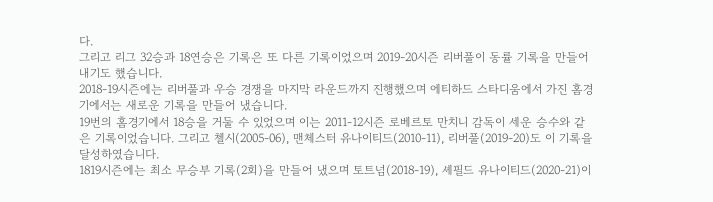다.
그리고 리그 32승과 18연승은 기록은 또 다른 기록이었으며 2019-20시즌 리버풀이 동률 기록을 만들어 내기도 했습니다.
2018-19시즌에는 리버풀과 우승 경쟁을 마지막 라운드까지 진행했으며 에티하드 스타디움에서 가진 홈경기에서는 새로운 기록을 만들어 냈습니다.
19번의 홈경기에서 18승을 거둘 수 있었으며 이는 2011-12시즌 로베르토 만치니 감독이 세운 승수와 같은 기록이었습니다. 그리고 첼시(2005-06), 맨체스터 유나이티드(2010-11), 리버풀(2019-20)도 이 기록을 달성하였습니다.
1819시즌에는 최소 무승부 기록(2회)을 만들어 냈으며 토트넘(2018-19), 셰필드 유나이티드(2020-21)이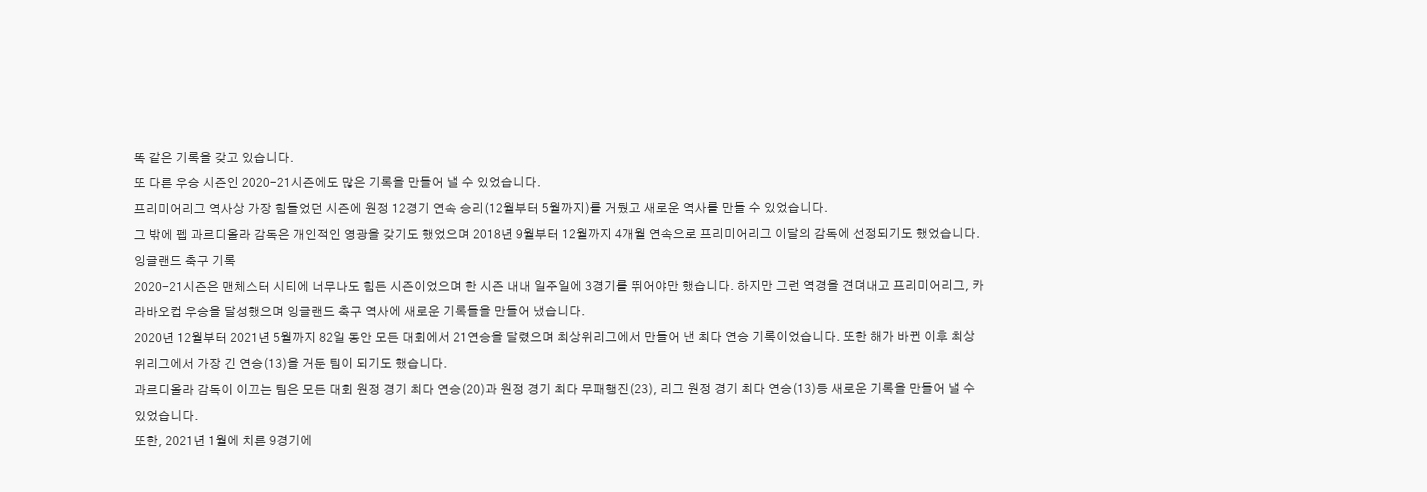똑 같은 기록을 갖고 있습니다.
또 다른 우승 시즌인 2020-21시즌에도 많은 기록을 만들어 낼 수 있었습니다.
프리미어리그 역사상 가장 힘들었던 시즌에 원정 12경기 연속 승리(12월부터 5월까지)를 거뒀고 새로운 역사를 만들 수 있었습니다.
그 밖에 펩 과르디올라 감독은 개인적인 영광을 갖기도 했었으며 2018년 9월부터 12월까지 4개월 연속으로 프리미어리그 이달의 감독에 선정되기도 했었습니다.
잉글랜드 축구 기록
2020-21시즌은 맨체스터 시티에 너무나도 힘든 시즌이었으며 한 시즌 내내 일주일에 3경기를 뛰어야만 했습니다. 하지만 그런 역경을 견뎌내고 프리미어리그, 카라바오컵 우승을 달성했으며 잉글랜드 축구 역사에 새로운 기록들을 만들어 냈습니다.
2020년 12월부터 2021년 5월까지 82일 동안 모든 대회에서 21연승을 달렸으며 최상위리그에서 만들어 낸 최다 연승 기록이었습니다. 또한 해가 바뀐 이후 최상위리그에서 가장 긴 연승(13)을 거둔 팀이 되기도 했습니다.
과르디올라 감독이 이끄는 팀은 모든 대회 원정 경기 최다 연승(20)과 원정 경기 최다 무패행진(23), 리그 원정 경기 최다 연승(13)등 새로운 기록을 만들어 낼 수 있었습니다.
또한, 2021년 1월에 치른 9경기에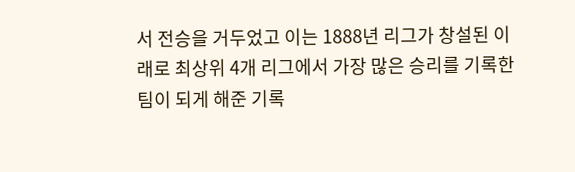서 전승을 거두었고 이는 1888년 리그가 창설된 이래로 최상위 4개 리그에서 가장 많은 승리를 기록한 팀이 되게 해준 기록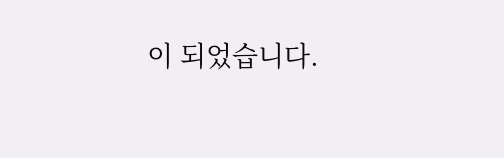이 되었습니다.